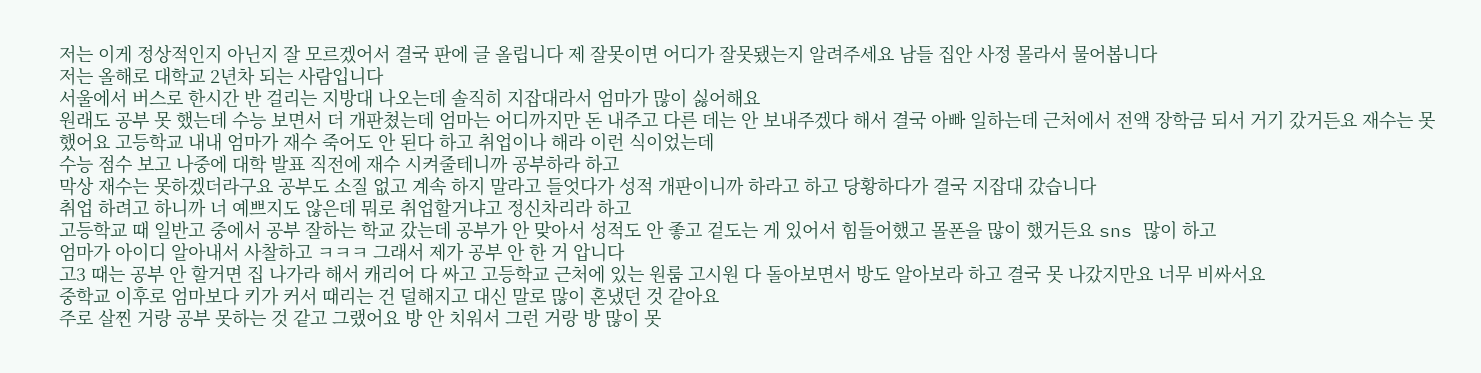저는 이게 정상적인지 아닌지 잘 모르겠어서 결국 판에 글 올립니다 제 잘못이면 어디가 잘못됐는지 알려주세요 남들 집안 사정 몰라서 물어봅니다
저는 올해로 대학교 2년차 되는 사람입니다
서울에서 버스로 한시간 반 걸리는 지방대 나오는데 솔직히 지잡대라서 엄마가 많이 싫어해요
원래도 공부 못 했는데 수능 보면서 더 개판쳤는데 엄마는 어디까지만 돈 내주고 다른 데는 안 보내주겠다 해서 결국 아빠 일하는데 근처에서 전액 장학금 되서 거기 갔거든요 재수는 못했어요 고등학교 내내 엄마가 재수 죽어도 안 된다 하고 취업이나 해라 이런 식이었는데
수능 점수 보고 나중에 대학 발표 직전에 재수 시켜줄테니까 공부하라 하고
막상 재수는 못하겠더라구요 공부도 소질 없고 계속 하지 말라고 들엇다가 성적 개판이니까 하라고 하고 당황하다가 결국 지잡대 갔습니다
취업 하려고 하니까 너 예쁘지도 않은데 뭐로 취업할거냐고 정신차리라 하고
고등학교 때 일반고 중에서 공부 잘하는 학교 갔는데 공부가 안 맞아서 성적도 안 좋고 겉도는 게 있어서 힘들어했고 몰폰을 많이 했거든요 sns 많이 하고
엄마가 아이디 알아내서 사찰하고 ㅋㅋㅋ 그래서 제가 공부 안 한 거 압니다
고3 때는 공부 안 할거면 집 나가라 해서 캐리어 다 싸고 고등학교 근처에 있는 원룸 고시원 다 돌아보면서 방도 알아보라 하고 결국 못 나갔지만요 너무 비싸서요
중학교 이후로 엄마보다 키가 커서 때리는 건 덜해지고 대신 말로 많이 혼냈던 것 같아요
주로 살찐 거랑 공부 못하는 것 같고 그랬어요 방 안 치워서 그런 거랑 방 많이 못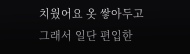치웠어요 옷 쌓아두고
그래서 일단 편입한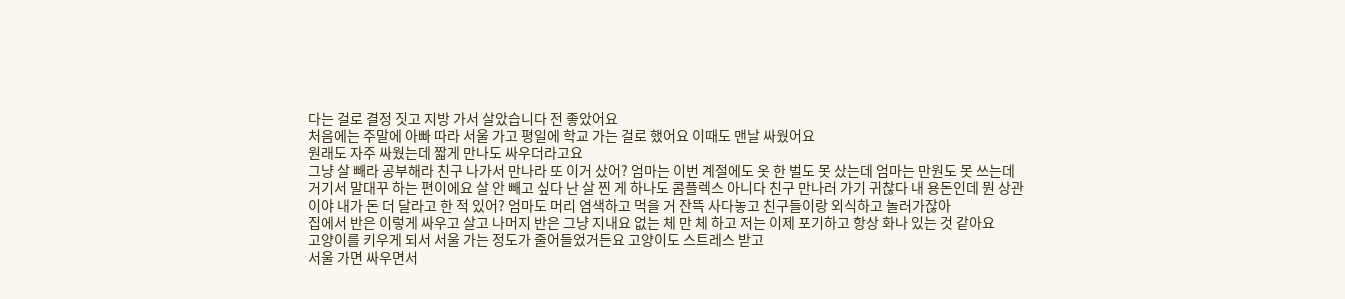다는 걸로 결정 짓고 지방 가서 살았습니다 전 좋았어요
처음에는 주말에 아빠 따라 서울 가고 평일에 학교 가는 걸로 했어요 이때도 맨날 싸웠어요
원래도 자주 싸웠는데 짧게 만나도 싸우더라고요
그냥 살 빼라 공부해라 친구 나가서 만나라 또 이거 샀어? 엄마는 이번 계절에도 옷 한 벌도 못 샀는데 엄마는 만원도 못 쓰는데
거기서 말대꾸 하는 편이에요 살 안 빼고 싶다 난 살 찐 게 하나도 콤플렉스 아니다 친구 만나러 가기 귀찮다 내 용돈인데 뭔 상관이야 내가 돈 더 달라고 한 적 있어? 엄마도 머리 염색하고 먹을 거 잔뜩 사다놓고 친구들이랑 외식하고 놀러가잖아
집에서 반은 이렇게 싸우고 살고 나머지 반은 그냥 지내요 없는 체 만 체 하고 저는 이제 포기하고 항상 화나 있는 것 같아요
고양이를 키우게 되서 서울 가는 정도가 줄어들었거든요 고양이도 스트레스 받고
서울 가면 싸우면서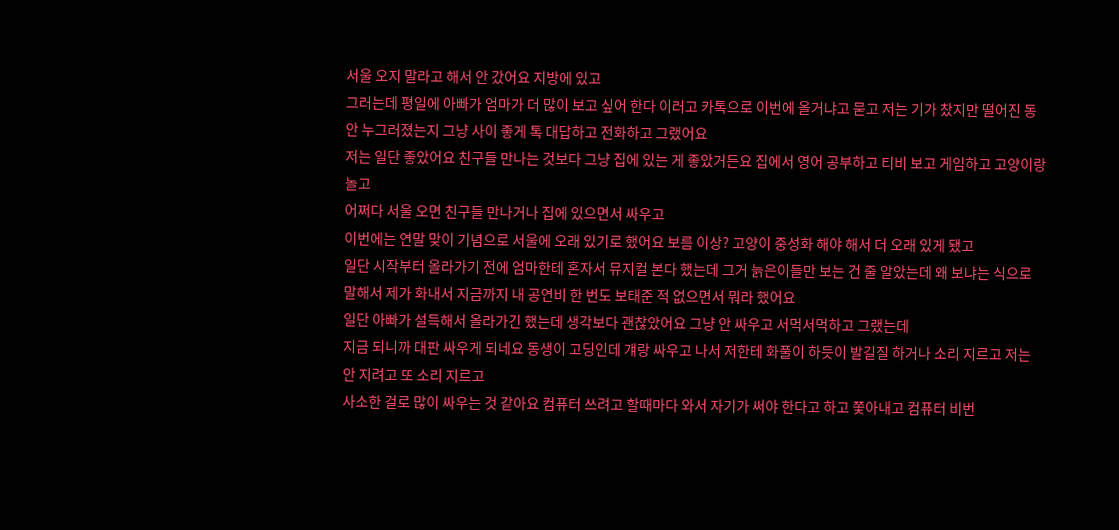서울 오지 말라고 해서 안 갔어요 지방에 있고
그러는데 평일에 아빠가 엄마가 더 많이 보고 싶어 한다 이러고 카톡으로 이번에 올거냐고 묻고 저는 기가 찼지만 떨어진 동안 누그러졌는지 그냥 사이 좋게 톡 대답하고 전화하고 그랬어요
저는 일단 좋았어요 친구들 만나는 것보다 그냥 집에 있는 게 좋았거든요 집에서 영어 공부하고 티비 보고 게임하고 고양이랑 놀고
어쩌다 서울 오면 친구들 만나거나 집에 있으면서 싸우고
이번에는 연말 맞이 기념으로 서울에 오래 있기로 했어요 보름 이상? 고양이 중성화 해야 해서 더 오래 있게 됐고
일단 시작부터 올라가기 전에 엄마한테 혼자서 뮤지컬 본다 했는데 그거 늙은이들만 보는 건 줄 알았는데 왜 보냐는 식으로 말해서 제가 화내서 지금까지 내 공연비 한 번도 보태준 적 없으면서 뭐라 했어요
일단 아빠가 설득해서 올라가긴 했는데 생각보다 괜찮았어요 그냥 안 싸우고 서먹서먹하고 그랬는데
지금 되니까 대판 싸우게 되네요 동생이 고딩인데 걔랑 싸우고 나서 저한테 화풀이 하듯이 발길질 하거나 소리 지르고 저는 안 지려고 또 소리 지르고
사소한 걸로 많이 싸우는 것 같아요 컴퓨터 쓰려고 할때마다 와서 자기가 써야 한다고 하고 쫓아내고 컴퓨터 비번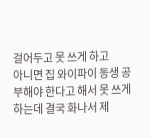걸어두고 못 쓰게 하고
아니면 집 와이파이 동생 공부해야 한다고 해서 못 쓰게 하는데 결국 화나서 제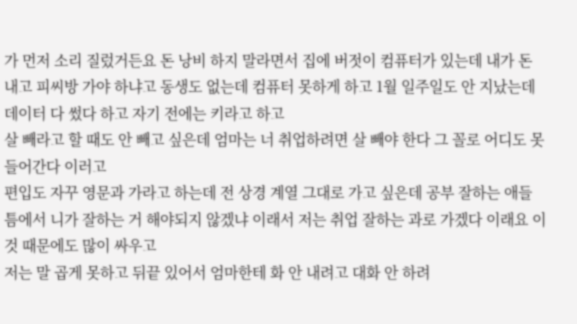가 먼저 소리 질렀거든요 돈 낭비 하지 말라면서 집에 버젓이 컴퓨터가 있는데 내가 돈 내고 피씨방 가야 하냐고 동생도 없는데 컴퓨터 못하게 하고 1월 일주일도 안 지났는데 데이터 다 썼다 하고 자기 전에는 키라고 하고
살 빼라고 할 때도 안 빼고 싶은데 엄마는 너 취업하려면 살 빼야 한다 그 꼴로 어디도 못 들어간다 이러고
편입도 자꾸 영문과 가라고 하는데 전 상경 계열 그대로 가고 싶은데 공부 잘하는 애들 틈에서 니가 잘하는 거 해야되지 않겠냐 이래서 저는 취업 잘하는 과로 가겠다 이래요 이것 때문에도 많이 싸우고
저는 말 곱게 못하고 뒤끝 있어서 엄마한테 화 안 내려고 대화 안 하려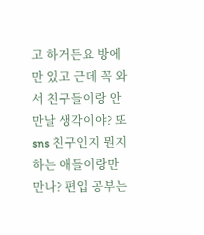고 하거든요 방에만 있고 근데 꼭 와서 친구들이랑 안 만날 생각이야? 또 sns 친구인지 뭔지하는 애들이랑만 만나? 편입 공부는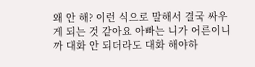왜 안 해? 이런 식으로 말해서 결국 싸우게 되는 것 같아요 아빠는 니가 어른이니까 대화 안 되더라도 대화 해야하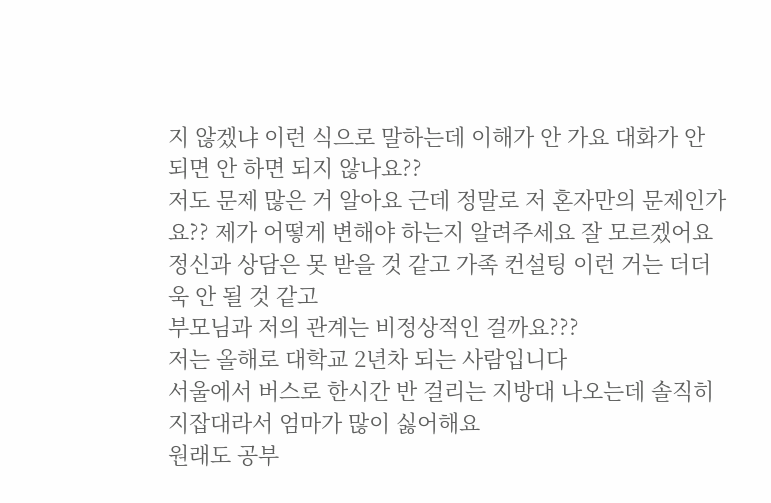지 않겠냐 이런 식으로 말하는데 이해가 안 가요 대화가 안 되면 안 하면 되지 않나요??
저도 문제 많은 거 알아요 근데 정말로 저 혼자만의 문제인가요?? 제가 어떻게 변해야 하는지 알려주세요 잘 모르겠어요 정신과 상담은 못 받을 것 같고 가족 컨설팅 이런 거는 더더욱 안 될 것 같고
부모님과 저의 관계는 비정상적인 걸까요???
저는 올해로 대학교 2년차 되는 사람입니다
서울에서 버스로 한시간 반 걸리는 지방대 나오는데 솔직히 지잡대라서 엄마가 많이 싫어해요
원래도 공부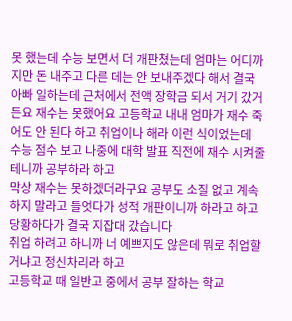못 했는데 수능 보면서 더 개판쳤는데 엄마는 어디까지만 돈 내주고 다른 데는 안 보내주겠다 해서 결국 아빠 일하는데 근처에서 전액 장학금 되서 거기 갔거든요 재수는 못했어요 고등학교 내내 엄마가 재수 죽어도 안 된다 하고 취업이나 해라 이런 식이었는데
수능 점수 보고 나중에 대학 발표 직전에 재수 시켜줄테니까 공부하라 하고
막상 재수는 못하겠더라구요 공부도 소질 없고 계속 하지 말라고 들엇다가 성적 개판이니까 하라고 하고 당황하다가 결국 지잡대 갔습니다
취업 하려고 하니까 너 예쁘지도 않은데 뭐로 취업할거냐고 정신차리라 하고
고등학교 때 일반고 중에서 공부 잘하는 학교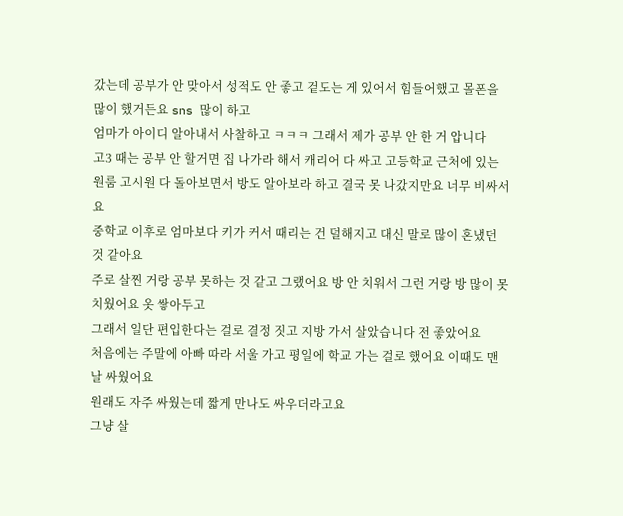갔는데 공부가 안 맞아서 성적도 안 좋고 겉도는 게 있어서 힘들어했고 몰폰을 많이 했거든요 sns 많이 하고
엄마가 아이디 알아내서 사찰하고 ㅋㅋㅋ 그래서 제가 공부 안 한 거 압니다
고3 때는 공부 안 할거면 집 나가라 해서 캐리어 다 싸고 고등학교 근처에 있는 원룸 고시원 다 돌아보면서 방도 알아보라 하고 결국 못 나갔지만요 너무 비싸서요
중학교 이후로 엄마보다 키가 커서 때리는 건 덜해지고 대신 말로 많이 혼냈던 것 같아요
주로 살찐 거랑 공부 못하는 것 같고 그랬어요 방 안 치워서 그런 거랑 방 많이 못 치웠어요 옷 쌓아두고
그래서 일단 편입한다는 걸로 결정 짓고 지방 가서 살았습니다 전 좋았어요
처음에는 주말에 아빠 따라 서울 가고 평일에 학교 가는 걸로 했어요 이때도 맨날 싸웠어요
원래도 자주 싸웠는데 짧게 만나도 싸우더라고요
그냥 살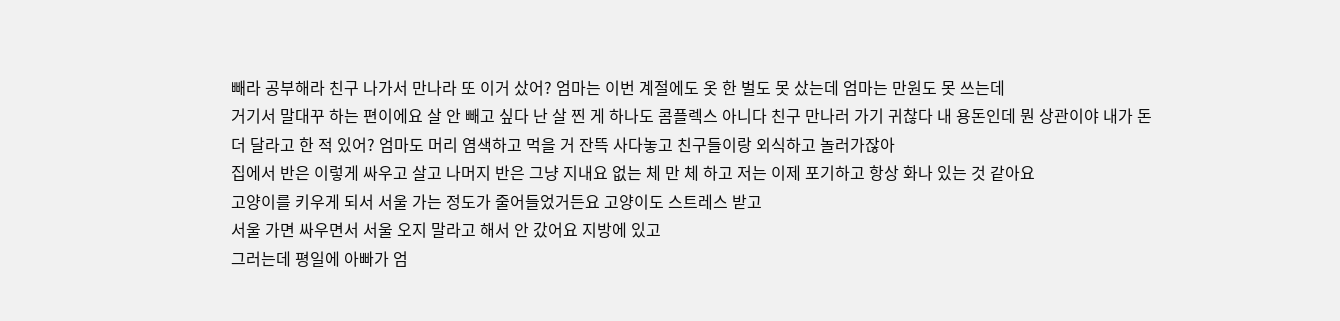빼라 공부해라 친구 나가서 만나라 또 이거 샀어? 엄마는 이번 계절에도 옷 한 벌도 못 샀는데 엄마는 만원도 못 쓰는데
거기서 말대꾸 하는 편이에요 살 안 빼고 싶다 난 살 찐 게 하나도 콤플렉스 아니다 친구 만나러 가기 귀찮다 내 용돈인데 뭔 상관이야 내가 돈 더 달라고 한 적 있어? 엄마도 머리 염색하고 먹을 거 잔뜩 사다놓고 친구들이랑 외식하고 놀러가잖아
집에서 반은 이렇게 싸우고 살고 나머지 반은 그냥 지내요 없는 체 만 체 하고 저는 이제 포기하고 항상 화나 있는 것 같아요
고양이를 키우게 되서 서울 가는 정도가 줄어들었거든요 고양이도 스트레스 받고
서울 가면 싸우면서 서울 오지 말라고 해서 안 갔어요 지방에 있고
그러는데 평일에 아빠가 엄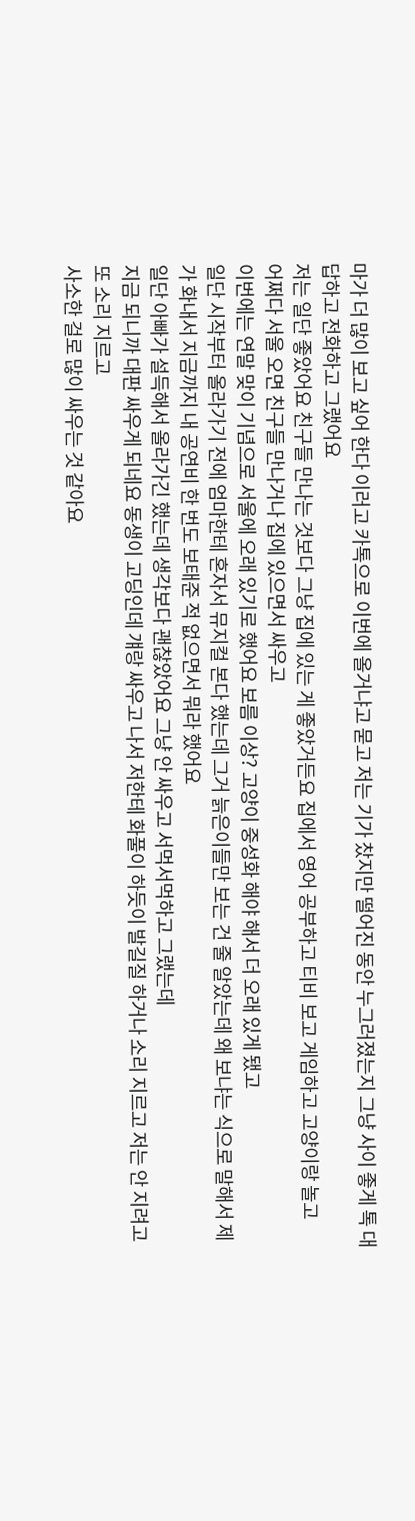마가 더 많이 보고 싶어 한다 이러고 카톡으로 이번에 올거냐고 묻고 저는 기가 찼지만 떨어진 동안 누그러졌는지 그냥 사이 좋게 톡 대답하고 전화하고 그랬어요
저는 일단 좋았어요 친구들 만나는 것보다 그냥 집에 있는 게 좋았거든요 집에서 영어 공부하고 티비 보고 게임하고 고양이랑 놀고
어쩌다 서울 오면 친구들 만나거나 집에 있으면서 싸우고
이번에는 연말 맞이 기념으로 서울에 오래 있기로 했어요 보름 이상? 고양이 중성화 해야 해서 더 오래 있게 됐고
일단 시작부터 올라가기 전에 엄마한테 혼자서 뮤지컬 본다 했는데 그거 늙은이들만 보는 건 줄 알았는데 왜 보냐는 식으로 말해서 제가 화내서 지금까지 내 공연비 한 번도 보태준 적 없으면서 뭐라 했어요
일단 아빠가 설득해서 올라가긴 했는데 생각보다 괜찮았어요 그냥 안 싸우고 서먹서먹하고 그랬는데
지금 되니까 대판 싸우게 되네요 동생이 고딩인데 걔랑 싸우고 나서 저한테 화풀이 하듯이 발길질 하거나 소리 지르고 저는 안 지려고 또 소리 지르고
사소한 걸로 많이 싸우는 것 같아요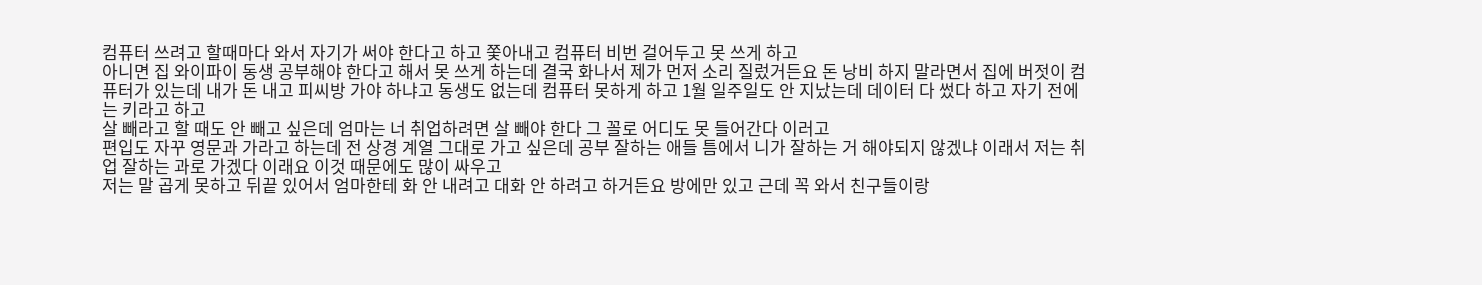컴퓨터 쓰려고 할때마다 와서 자기가 써야 한다고 하고 쫓아내고 컴퓨터 비번 걸어두고 못 쓰게 하고
아니면 집 와이파이 동생 공부해야 한다고 해서 못 쓰게 하는데 결국 화나서 제가 먼저 소리 질렀거든요 돈 낭비 하지 말라면서 집에 버젓이 컴퓨터가 있는데 내가 돈 내고 피씨방 가야 하냐고 동생도 없는데 컴퓨터 못하게 하고 1월 일주일도 안 지났는데 데이터 다 썼다 하고 자기 전에는 키라고 하고
살 빼라고 할 때도 안 빼고 싶은데 엄마는 너 취업하려면 살 빼야 한다 그 꼴로 어디도 못 들어간다 이러고
편입도 자꾸 영문과 가라고 하는데 전 상경 계열 그대로 가고 싶은데 공부 잘하는 애들 틈에서 니가 잘하는 거 해야되지 않겠냐 이래서 저는 취업 잘하는 과로 가겠다 이래요 이것 때문에도 많이 싸우고
저는 말 곱게 못하고 뒤끝 있어서 엄마한테 화 안 내려고 대화 안 하려고 하거든요 방에만 있고 근데 꼭 와서 친구들이랑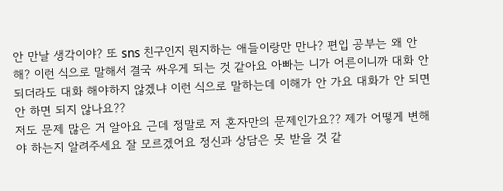안 만날 생각이야? 또 sns 친구인지 뭔지하는 애들이랑만 만나? 편입 공부는 왜 안 해? 이런 식으로 말해서 결국 싸우게 되는 것 같아요 아빠는 니가 어른이니까 대화 안 되더라도 대화 해야하지 않겠냐 이런 식으로 말하는데 이해가 안 가요 대화가 안 되면 안 하면 되지 않나요??
저도 문제 많은 거 알아요 근데 정말로 저 혼자만의 문제인가요?? 제가 어떻게 변해야 하는지 알려주세요 잘 모르겠어요 정신과 상담은 못 받을 것 같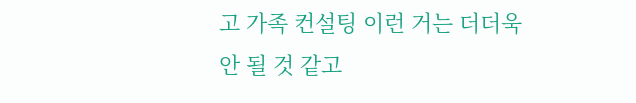고 가족 컨설팅 이런 거는 더더욱 안 될 것 같고